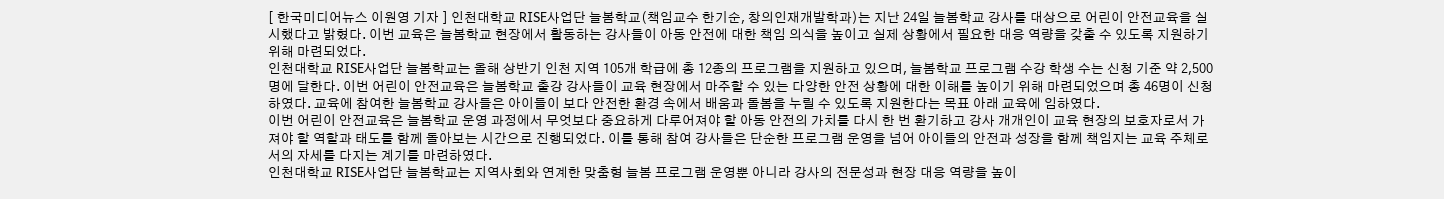[ 한국미디어뉴스 이원영 기자 ] 인천대학교 RISE사업단 늘봄학교(책임교수 한기순, 창의인재개발학과)는 지난 24일 늘봄학교 강사를 대상으로 어린이 안전교육을 실시했다고 밝혔다. 이번 교육은 늘봄학교 현장에서 활동하는 강사들이 아동 안전에 대한 책임 의식을 높이고 실제 상황에서 필요한 대응 역량을 갖출 수 있도록 지원하기 위해 마련되었다.
인천대학교 RISE사업단 늘봄학교는 올해 상반기 인천 지역 105개 학급에 총 12종의 프로그램을 지원하고 있으며, 늘봄학교 프로그램 수강 학생 수는 신청 기준 약 2,500명에 달한다. 이번 어린이 안전교육은 늘봄학교 출강 강사들이 교육 현장에서 마주할 수 있는 다양한 안전 상황에 대한 이해를 높이기 위해 마련되었으며 총 46명이 신청하였다. 교육에 참여한 늘봄학교 강사들은 아이들이 보다 안전한 환경 속에서 배움과 돌봄을 누릴 수 있도록 지원한다는 목표 아래 교육에 임하였다.
이번 어린이 안전교육은 늘봄학교 운영 과정에서 무엇보다 중요하게 다루어져야 할 아동 안전의 가치를 다시 한 번 환기하고 강사 개개인이 교육 현장의 보호자로서 가져야 할 역할과 태도를 함께 돌아보는 시간으로 진행되었다. 이를 통해 참여 강사들은 단순한 프로그램 운영을 넘어 아이들의 안전과 성장을 함께 책임지는 교육 주체로서의 자세를 다지는 계기를 마련하였다.
인천대학교 RISE사업단 늘봄학교는 지역사회와 연계한 맞춤형 늘봄 프로그램 운영뿐 아니라 강사의 전문성과 현장 대응 역량을 높이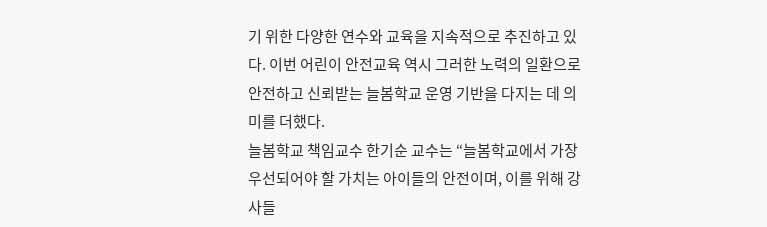기 위한 다양한 연수와 교육을 지속적으로 추진하고 있다. 이번 어린이 안전교육 역시 그러한 노력의 일환으로 안전하고 신뢰받는 늘봄학교 운영 기반을 다지는 데 의미를 더했다.
늘봄학교 책임교수 한기순 교수는 “늘봄학교에서 가장 우선되어야 할 가치는 아이들의 안전이며, 이를 위해 강사들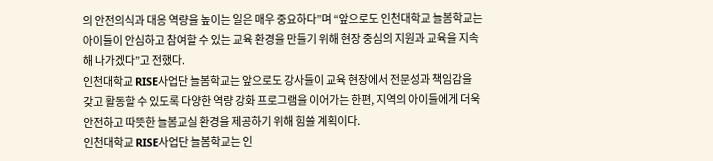의 안전의식과 대응 역량을 높이는 일은 매우 중요하다”며 “앞으로도 인천대학교 늘봄학교는 아이들이 안심하고 참여할 수 있는 교육 환경을 만들기 위해 현장 중심의 지원과 교육을 지속해 나가겠다”고 전했다.
인천대학교 RISE사업단 늘봄학교는 앞으로도 강사들이 교육 현장에서 전문성과 책임감을 갖고 활동할 수 있도록 다양한 역량 강화 프로그램을 이어가는 한편, 지역의 아이들에게 더욱 안전하고 따뜻한 늘봄교실 환경을 제공하기 위해 힘쓸 계획이다.
인천대학교 RISE사업단 늘봄학교는 인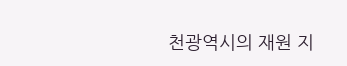천광역시의 재원 지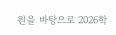원을 바탕으로 2026학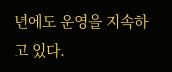년에도 운영을 지속하고 있다.